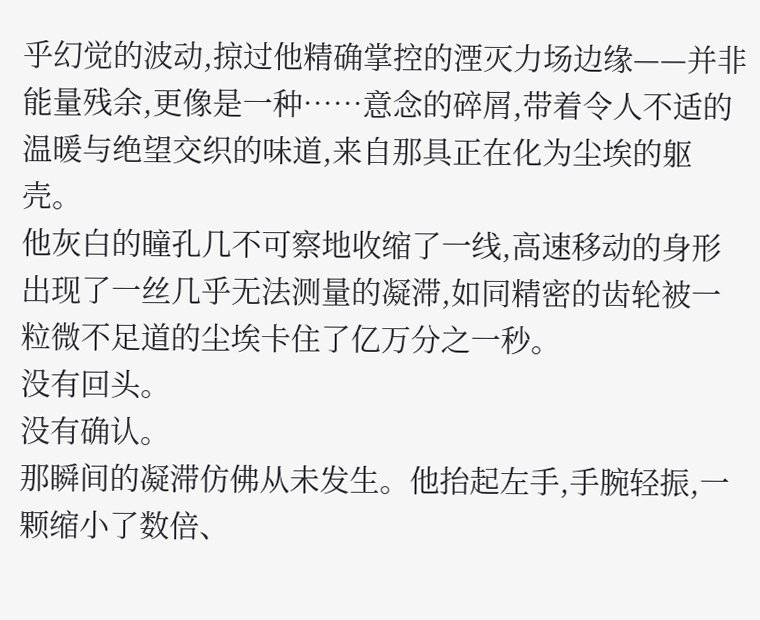乎幻觉的波动,掠过他精确掌控的湮灭力场边缘——并非能量残余,更像是一种……意念的碎屑,带着令人不适的温暖与绝望交织的味道,来自那具正在化为尘埃的躯壳。
他灰白的瞳孔几不可察地收缩了一线,高速移动的身形出现了一丝几乎无法测量的凝滞,如同精密的齿轮被一粒微不足道的尘埃卡住了亿万分之一秒。
没有回头。
没有确认。
那瞬间的凝滞仿佛从未发生。他抬起左手,手腕轻振,一颗缩小了数倍、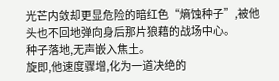光芒内敛却更显危险的暗红色“熵蚀种子”,被他头也不回地弹向身后那片狼藉的战场中心。
种子落地,无声嵌入焦土。
旋即,他速度骤增,化为一道决绝的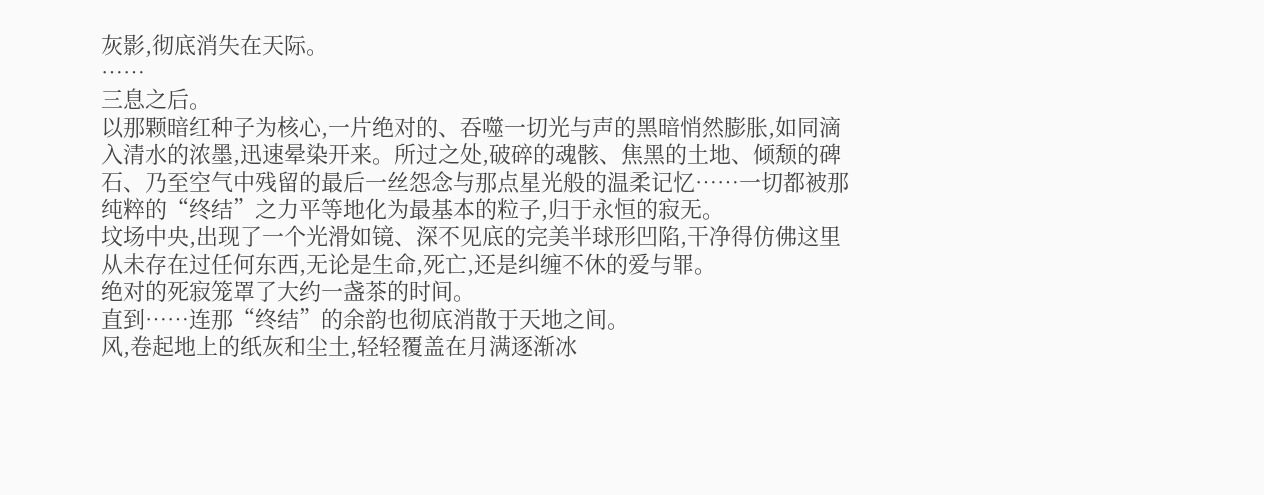灰影,彻底消失在天际。
……
三息之后。
以那颗暗红种子为核心,一片绝对的、吞噬一切光与声的黑暗悄然膨胀,如同滴入清水的浓墨,迅速晕染开来。所过之处,破碎的魂骸、焦黑的土地、倾颓的碑石、乃至空气中残留的最后一丝怨念与那点星光般的温柔记忆……一切都被那纯粹的“终结”之力平等地化为最基本的粒子,归于永恒的寂无。
坟场中央,出现了一个光滑如镜、深不见底的完美半球形凹陷,干净得仿佛这里从未存在过任何东西,无论是生命,死亡,还是纠缠不休的爱与罪。
绝对的死寂笼罩了大约一盏茶的时间。
直到……连那“终结”的余韵也彻底消散于天地之间。
风,卷起地上的纸灰和尘土,轻轻覆盖在月满逐渐冰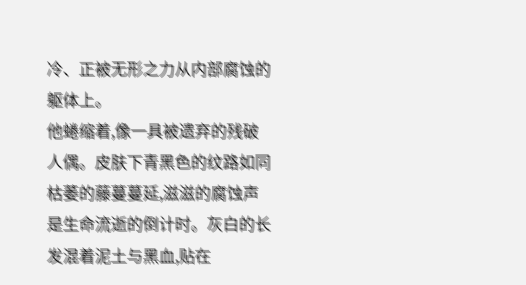冷、正被无形之力从内部腐蚀的躯体上。
他蜷缩着,像一具被遗弃的残破人偶。皮肤下青黑色的纹路如同枯萎的藤蔓蔓延,滋滋的腐蚀声是生命流逝的倒计时。灰白的长发混着泥土与黑血,贴在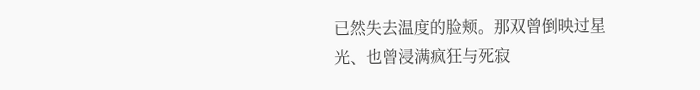已然失去温度的脸颊。那双曾倒映过星光、也曾浸满疯狂与死寂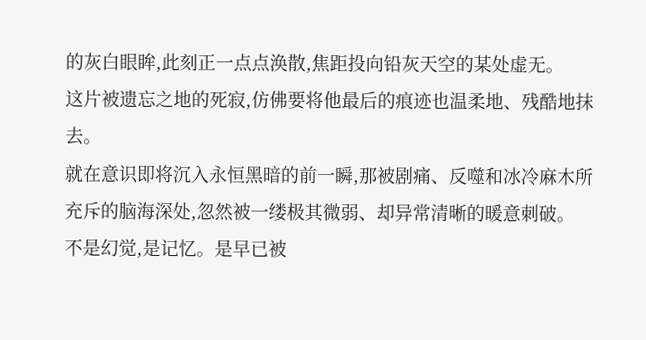的灰白眼眸,此刻正一点点涣散,焦距投向铅灰天空的某处虚无。
这片被遗忘之地的死寂,仿佛要将他最后的痕迹也温柔地、残酷地抹去。
就在意识即将沉入永恒黑暗的前一瞬,那被剧痛、反噬和冰冷麻木所充斥的脑海深处,忽然被一缕极其微弱、却异常清晰的暖意刺破。
不是幻觉,是记忆。是早已被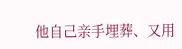他自己亲手埋葬、又用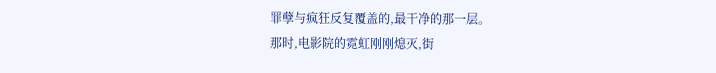罪孽与疯狂反复覆盖的,最干净的那一层。
那时,电影院的霓虹刚刚熄灭,街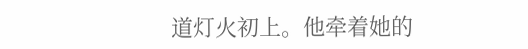道灯火初上。他牵着她的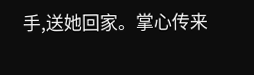手,送她回家。掌心传来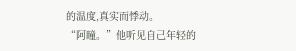的温度,真实而悸动。
“阿瞳。”他听见自己年轻的